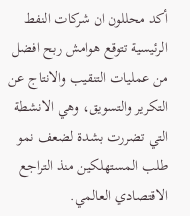أكد محللون ان شركات النفط الرئيسية تتوقع هوامش ربح افضل من عمليات التنقيب والانتاج عن التكرير والتسويق، وهي الانشطة التي تضررت بشدة لضعف نمو طلب المستهلكين منذ التراجع الاقتصادي العالمي.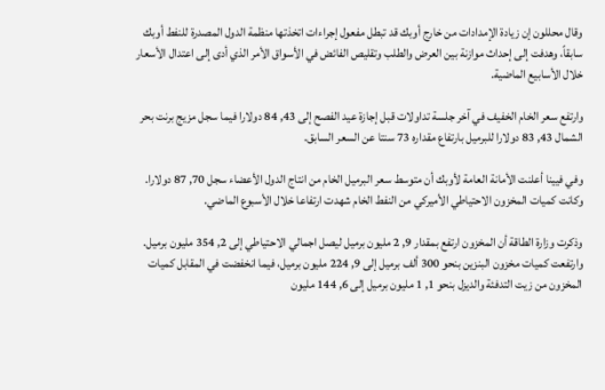وقال محللون إن زيادة الإمدادات من خارج أوبك قد تبطل مفعول إجراءات اتخذتها منظمة الدول المصدرة للنفط أوبك سابقاً، وهدفت إلى إحداث موازنة بين العرض والطلب وتقليص الفائض في الأسواق الأمر الذي أدى إلى اعتدال الأسعار خلال الأسابيع الماضية.

وارتفع سعر الخام الخفيف في آخر جلسة تداولات قبل إجازة عيد الفصح إلى 43, 84 دولارا فيما سجل مزيج برنت بحر الشمال 43, 83 دولارا للبرميل بارتفاع مقداره 73 سنتا عن السعر السابق.

وفي فيينا أعلنت الأمانة العامة لأوبك أن متوسط سعر البرميل الخام من انتاج الدول الأعضاء سجل 70, 87 دولارا. وكانت كميات المخزون الاحتياطي الأميركي من النفط الخام شهدت ارتفاعا خلال الأسبوع الماضي.

وذكرت وزارة الطاقة أن المخزون ارتفع بمقدار 9, 2 مليون برميل ليصل اجمالي الاحتياطي إلى 2, 354 مليون برميل. وارتفعت كميات مخزون البنزين بنحو 300 ألف برميل إلى 9, 224 مليون برميل، فيما انخفضت في المقابل كميات المخزون من زيت التدفئة والديزل بنحو 1, 1 مليون برميل إلى 6, 144 مليون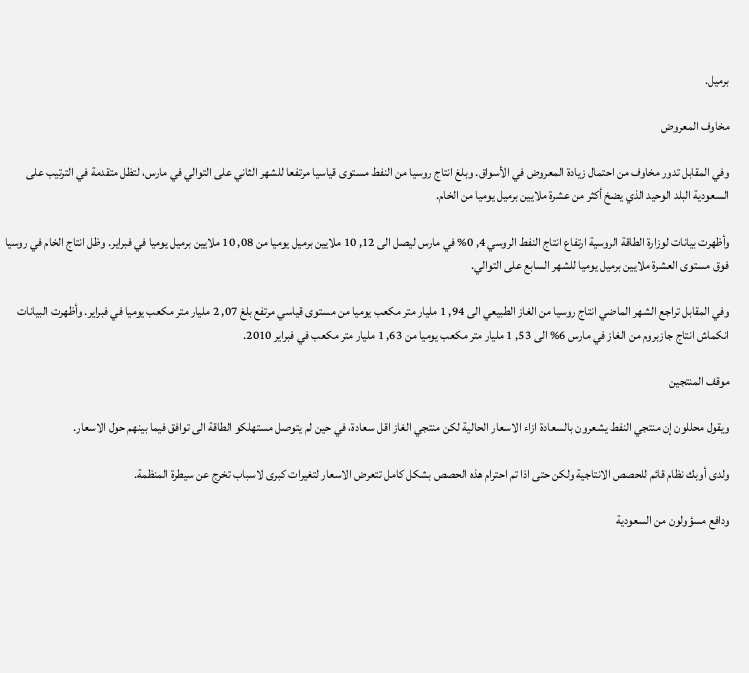برميل.

مخاوف المعروض

وفي المقابل تدور مخاوف من احتمال زيادة المعروض في الأسواق. وبلغ انتاج روسيا من النفط مستوى قياسيا مرتفعا للشهر الثاني على التوالي في مارس، لتظل متقدمة في الترتيب على السعودية البلد الوحيد الذي يضخ أكثر من عشرة ملايين برميل يوميا من الخام.

وأظهرت بيانات لوزارة الطاقة الروسية ارتفاع انتاج النفط الروسي 4, 0% في مارس ليصل الى 12, 10 ملايين برميل يوميا من 08, 10 ملايين برميل يوميا في فبراير. وظل انتاج الخام في روسيا فوق مستوى العشرة ملايين برميل يوميا للشهر السابع على التوالي.

وفي المقابل تراجع الشهر الماضي انتاج روسيا من الغاز الطبيعي الى 94, 1 مليار متر مكعب يوميا من مستوى قياسي مرتفع بلغ 07, 2 مليار متر مكعب يوميا في فبراير. وأظهرت البيانات انكماش انتاج جازبروم من الغاز في مارس 6% الى 53, 1 مليار متر مكعب يوميا من 63, 1 مليار متر مكعب في فبراير 2010.

موقف المنتجين

ويقول محللون إن منتجي النفط يشعرون بالسعادة ازاء الاسعار الحالية لكن منتجي الغاز اقل سعادة، في حين لم يتوصل مستهلكو الطاقة الى توافق فيما بينهم حول الاسعار.

ولدى أوبك نظام قائم للحصص الانتاجية ولكن حتى اذا تم احترام هذه الحصص بشكل كامل تتعرض الاسعار لتغيرات كبرى لاسباب تخرج عن سيطرة المنظمة.

ودافع مسؤولون من السعودية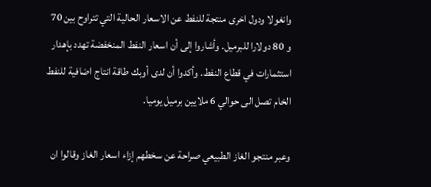وانغولا ودول اخرى منتجة للنفط عن الاسعار الحالية التي تتراوح بين 70 و 80 دولارا للبرميل. وأشاروا إلى أن اسعار النفط المنخفضة تهدد بإهدار استثمارات في قطاع النفط. وأكدوا أن لدى أوبك طاقة انتاج اضافية للنفط الخام تصل الى حوالي 6 ملايين برميل يوميا.

وعبر منتجو الغاز الطبيعي صراحة عن سخطهم إزاء اسعار الغاز وقالوا ان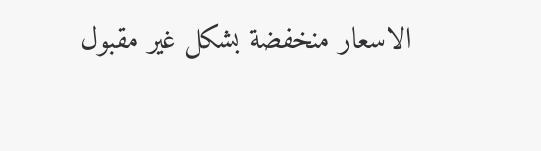الاسعار منخفضة بشكل غير مقبول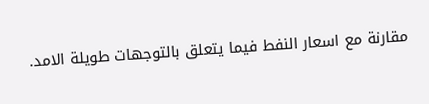مقارنة مع اسعار النفط فيما يتعلق بالتوجهات طويلة الامد.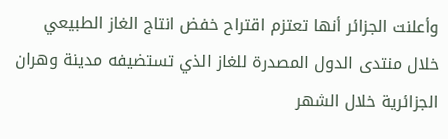وأعلنت الجزائر أنها تعتزم اقتراح خفض انتاج الغاز الطبيعي خلال منتدى الدول المصدرة للغاز الذي تستضيفه مدينة وهران الجزائرية خلال الشهر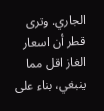الجاري. وترى قطر أن اسعار الغاز اقل مما ينبغي، بناء على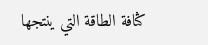كثافة الطاقة التي ينتجها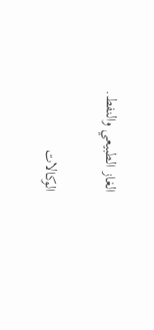الغاز الطبيعي والنفط.

الوكالات